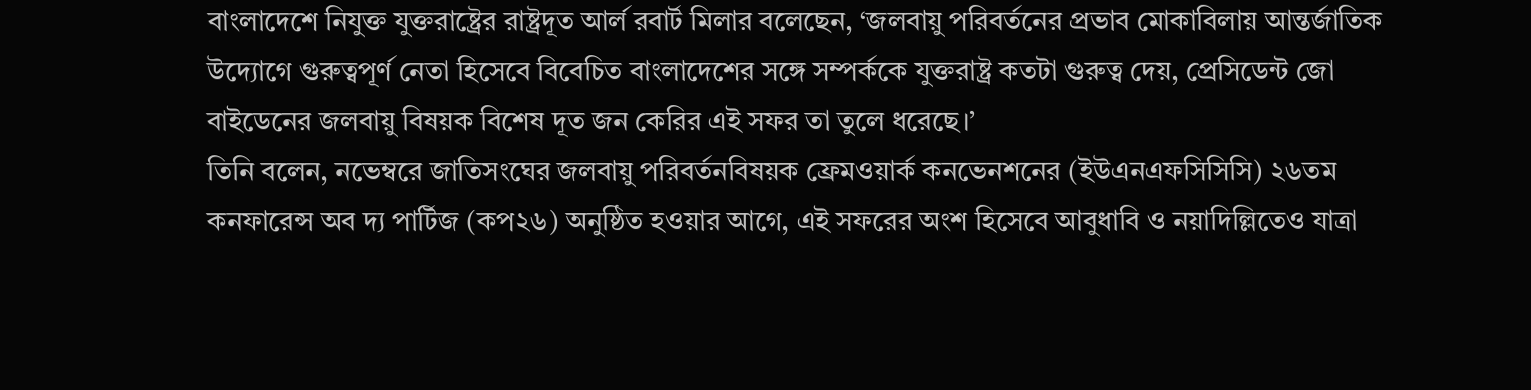বাংলাদেশে নিযুক্ত যুক্তরাষ্ট্রের রাষ্ট্রদূত আর্ল রবার্ট মিলার বলেছেন, ‘জলবায়ু পরিবর্তনের প্রভাব মোকাবিলায় আন্তর্জাতিক উদ্যোগে গুরুত্বপূর্ণ নেতা হিসেবে বিবেচিত বাংলাদেশের সঙ্গে সম্পর্ককে যুক্তরাষ্ট্র কতটা গুরুত্ব দেয়, প্রেসিডেন্ট জো বাইডেনের জলবায়ু বিষয়ক বিশেষ দূত জন কেরির এই সফর তা তুলে ধরেছে।’
তিনি বলেন, নভেম্বরে জাতিসংঘের জলবায়ু পরিবর্তনবিষয়ক ফ্রেমওয়ার্ক কনভেনশনের (ইউএনএফসিসিসি) ২৬তম কনফারেন্স অব দ্য পার্টিজ (কপ২৬) অনুষ্ঠিত হওয়ার আগে, এই সফরের অংশ হিসেবে আবুধাবি ও নয়াদিল্লিতেও যাত্রা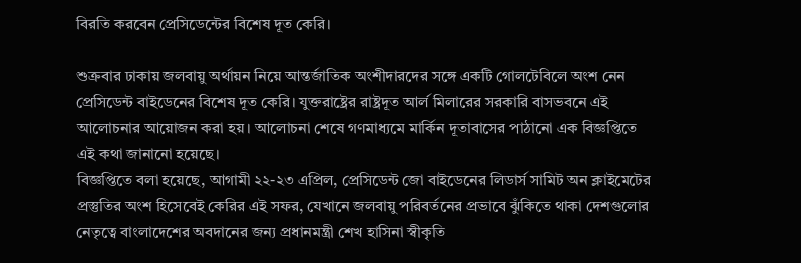বিরতি করবেন প্রেসিডেন্টের বিশেষ দূত কেরি।

শুক্রবার ঢাকায় জলবায়ু অর্থায়ন নিয়ে আন্তর্জাতিক অংশীদারদের সঙ্গে একটি গোলটেবিলে অংশ নেন প্রেসিডেন্ট বাইডেনের বিশেষ দূত কেরি। যুক্তরাষ্ট্রের রাষ্ট্রদূত আর্ল মিলারের সরকারি বাসভবনে এই আলোচনার আয়োজন করা হয়। আলোচনা শেষে গণমাধ্যমে মার্কিন দূতাবাসের পাঠানো এক বিজ্ঞপ্তিতে এই কথা জানানো হয়েছে।
বিজ্ঞপ্তিতে বলা হয়েছে, আগামী ২২-২৩ এপ্রিল, প্রেসিডেন্ট জো বাইডেনের লিডার্স সামিট অন ক্লাইমেটের প্রস্তুতির অংশ হিসেবেই কেরির এই সফর, যেখানে জলবায়ু পরিবর্তনের প্রভাবে ঝুঁকিতে থাকা দেশগুলোর নেতৃত্বে বাংলাদেশের অবদানের জন্য প্রধানমন্ত্রী শেখ হাসিনা স্বীকৃতি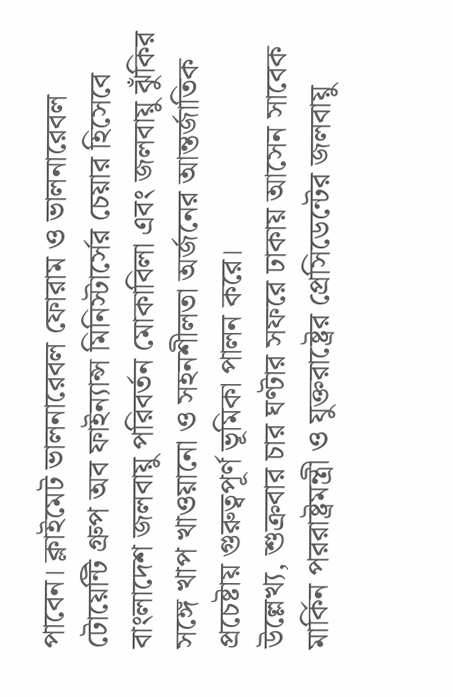পাবেন। ক্লাইমেট ভালনারেবল ফোরাম ও ভালনারেবল টোয়েন্টি গ্রুপ অব ফাইন্যান্স মিনিস্টার্সের চেয়ার হিসেবে বাংলাদেশ জলবায়ু পরিবর্তন মোকাবিলা এবং জলবায়ু ঝুঁকির সঙ্গে খাপ খাওয়ানো ও সহনশীলতা অর্জনের আন্তর্জাতিক প্রচেষ্টায় গুরুত্বপূর্ণ ভূমিকা পালন করে।
উল্লেখ্য, শুক্রবার চার ঘণ্টার সফরে ঢাকায় আসেন সাবেক মার্কিন পররাষ্ট্রমন্ত্রী ও যুক্তরাষ্ট্রের প্রেসিডেন্টের জলবায়ু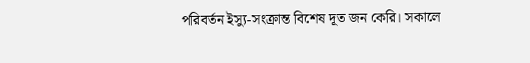পরিবর্তন ইস্যু-সংক্রান্ত বিশেষ দূত জন কেরি। সকালে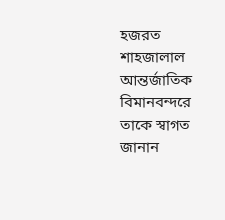হজরত শাহজালাল আন্তর্জাতিক বিমানবন্দরে তাকে স্বাগত জানান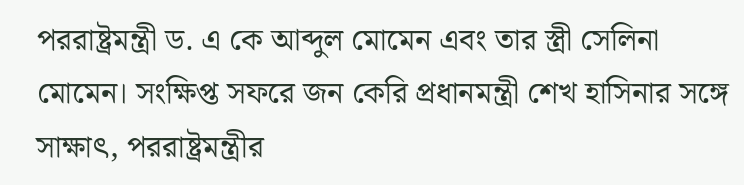পররাষ্ট্রমন্ত্রী ড. এ কে আব্দুল মোমেন এবং তার স্ত্রী সেলিনা মোমেন। সংক্ষিপ্ত সফরে জন কেরি প্রধানমন্ত্রী শেখ হাসিনার সঙ্গে সাক্ষাৎ, পররাষ্ট্রমন্ত্রীর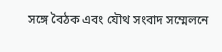সঙ্গে বৈঠক এবং যৌথ সংবাদ সম্মেলনে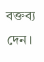বক্তব্য দেন।